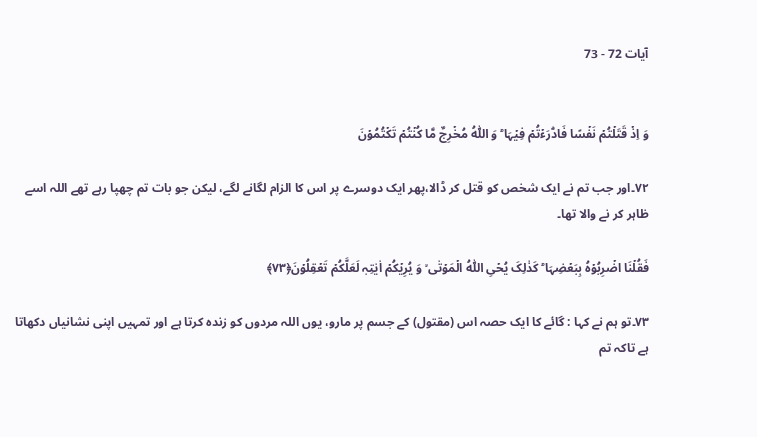آیات 72 - 73


وَ اِذۡ قَتَلۡتُمۡ نَفۡسًا فَادّٰرَءۡتُمۡ فِیۡہَا ؕ وَ اللّٰہُ مُخۡرِجٌ مَّا کُنۡتُمۡ تَکۡتُمُوۡنَ

۷۲۔اور جب تم نے ایک شخص کو قتل کر ڈالا،پھر ایک دوسرے پر اس کا الزام لگانے لگے، لیکن جو بات تم چھپا رہے تھے اللہ اسے ظاہر کر نے والا تھا۔

فَقُلۡنَا اضۡرِبُوۡہُ بِبَعۡضِہَا ؕ کَذٰلِکَ یُحۡیِ اللّٰہُ الۡمَوۡتٰی ۙ وَ یُرِیۡکُمۡ اٰیٰتِہٖ لَعَلَّکُمۡ تَعۡقِلُوۡنَ﴿۷۳﴾

۷۳۔تو ہم نے کہا : گائے کا ایک حصہ اس (مقتول) کے جسم پر مارو، یوں اللہ مردوں کو زندہ کرتا ہے اور تمہیں اپنی نشانیاں دکھاتا ہے تاکہ تم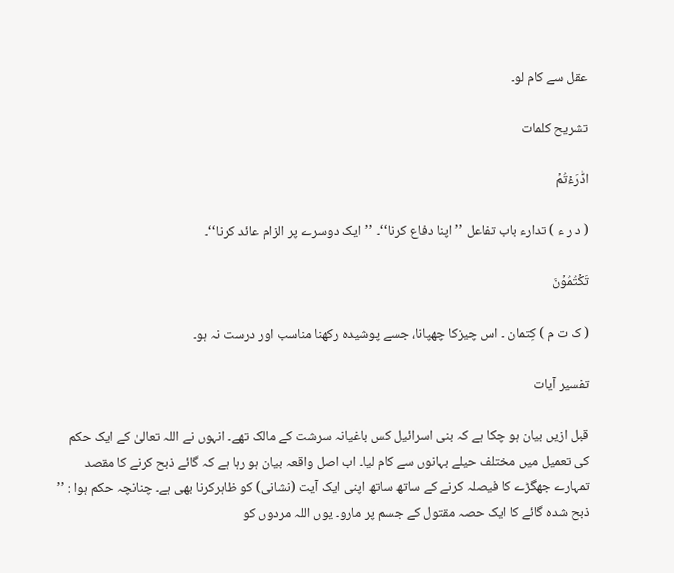عقل سے کام لو۔

تشریح کلمات

ادّٰرَءۡتُمۡ

( د ر ء ) تدارء باب تفاعل ’’اپنا دفاع کرنا‘‘۔ ’’ایک دوسرے پر الزام عائد کرنا‘‘۔

تَکۡتُمُوۡنَ

( ک ت م ) کِتمان ۔ اس چیزکا چھپانا، جسے پوشیدہ رکھنا مناسب اور درست نہ ہو۔

تفسیر آیات

قبل ازیں بیان ہو چکا ہے کہ بنی اسرائیل کس باغیانہ سرشت کے مالک تھے۔ انہوں نے اللہ تعالیٰ کے ایک حکم کی تعمیل میں مختلف حیلے بہانوں سے کام لیا۔ اب اصل واقعہ بیان ہو رہا ہے کہ گائے ذبح کرنے کا مقصد تمہارے جھگڑے کا فیصلہ کرنے کے ساتھ ساتھ اپنی ایک آیت (نشانی) کو ظاہرکرنا بھی ہے۔ چنانچہ حکم ہوا : ’’ ذبح شدہ گائے کا ایک حصہ مقتول کے جسم پر مارو۔ یوں اللہ مردوں کو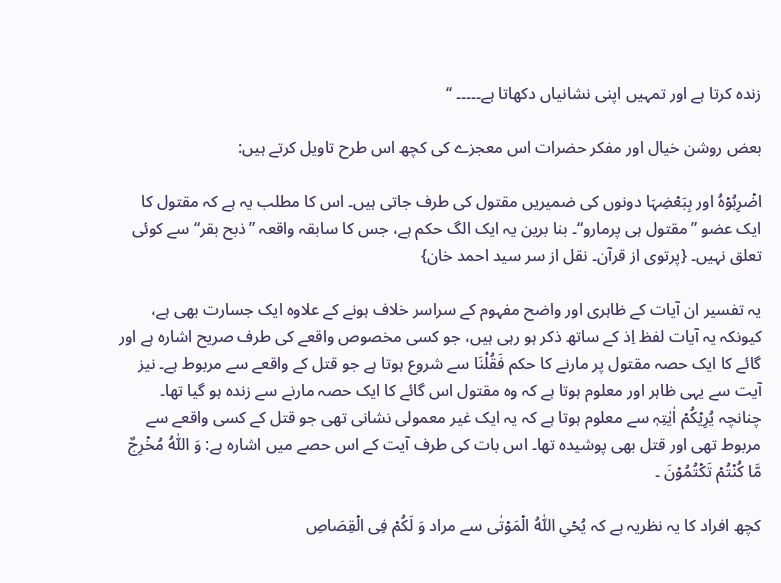زندہ کرتا ہے اور تمہیں اپنی نشانیاں دکھاتا ہے۔۔۔۔۔ ‘‘

بعض روشن خیال اور مفکر حضرات اس معجزے کی کچھ اس طرح تاویل کرتے ہیں:

اضۡرِبُوۡہُ اور بِبَعۡضِہَا دونوں کی ضمیریں مقتول کی طرف جاتی ہیں۔ اس کا مطلب یہ ہے کہ مقتول کا ایک عضو ”مقتول ہی پرمارو“۔ بنا برین یہ ایک الگ حکم ہے، جس کا سابقہ واقعہ ”ذبح بقر“ سے کوئی تعلق نہیں۔ {پرتوی از قرآن۔ نقل از سر سید احمد خان}

یہ تفسیر ان آیات کے ظاہری اور واضح مفہوم کے سراسر خلاف ہونے کے علاوہ ایک جسارت بھی ہے، کیونکہ یہ آیات لفظ اِذ کے ساتھ ذکر ہو رہی ہیں، جو کسی مخصوص واقعے کی طرف صریح اشارہ ہے اور گائے کا ایک حصہ مقتول پر مارنے کا حکم فَقُلْنَا سے شروع ہوتا ہے جو قتل کے واقعے سے مربوط ہے۔ نیز آیت سے یہی ظاہر اور معلوم ہوتا ہے کہ وہ مقتول اس گائے کا ایک حصہ مارنے سے زندہ ہو گیا تھا۔ چنانچہ یُرِیۡکُمۡ اٰیٰتِہٖ سے معلوم ہوتا ہے کہ یہ ایک غیر معمولی نشانی تھی جو قتل کے کسی واقعے سے مربوط تھی اور قتل بھی پوشیدہ تھا۔ اس بات کی طرف آیت کے اس حصے میں اشارہ ہے: وَ اللّٰہُ مُخۡرِجٌ مَّا کُنۡتُمۡ تَکۡتُمُوۡنَ ۔

کچھ افراد کا یہ نظریہ ہے کہ یُحۡیِ اللّٰہُ الۡمَوۡتٰی سے مراد وَ لَکُمۡ فِی الۡقِصَاصِ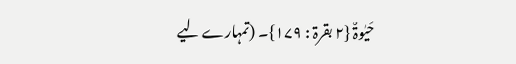حَیٰوۃٌ {۲ بقرۃ : ۱۷۹}۔ (تمہارے لیے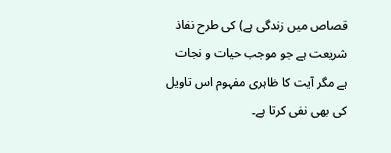قصاص میں زندگی ہے) کی طرح نفاذ شریعت ہے جو موجب حیات و نجات ہے مگر آیت کا ظاہری مفہوم اس تاویل کی بھی نفی کرتا ہے۔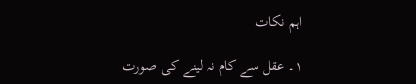اہم نکات

۱۔ عقل سے کام نہ لینے کی صورت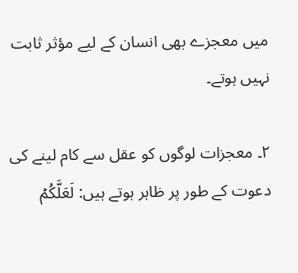میں معجزے بھی انسان کے لیے مؤثر ثابت نہیں ہوتے۔

۲۔ معجزات لوگوں کو عقل سے کام لینے کی دعوت کے طور پر ظاہر ہوتے ہیں: لَعَلَّکُمۡ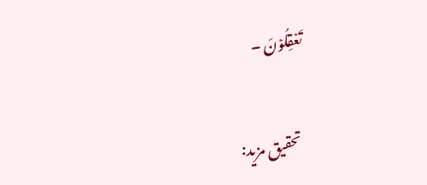تَعۡقِلُوۡنَ ۔

تحقیق مزید: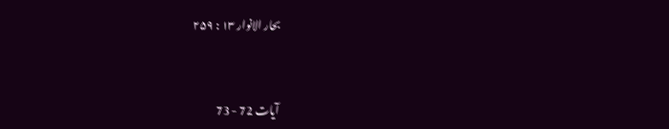بحار الانوار ۱۳ : ۲۵۹


آیات 72 - 73